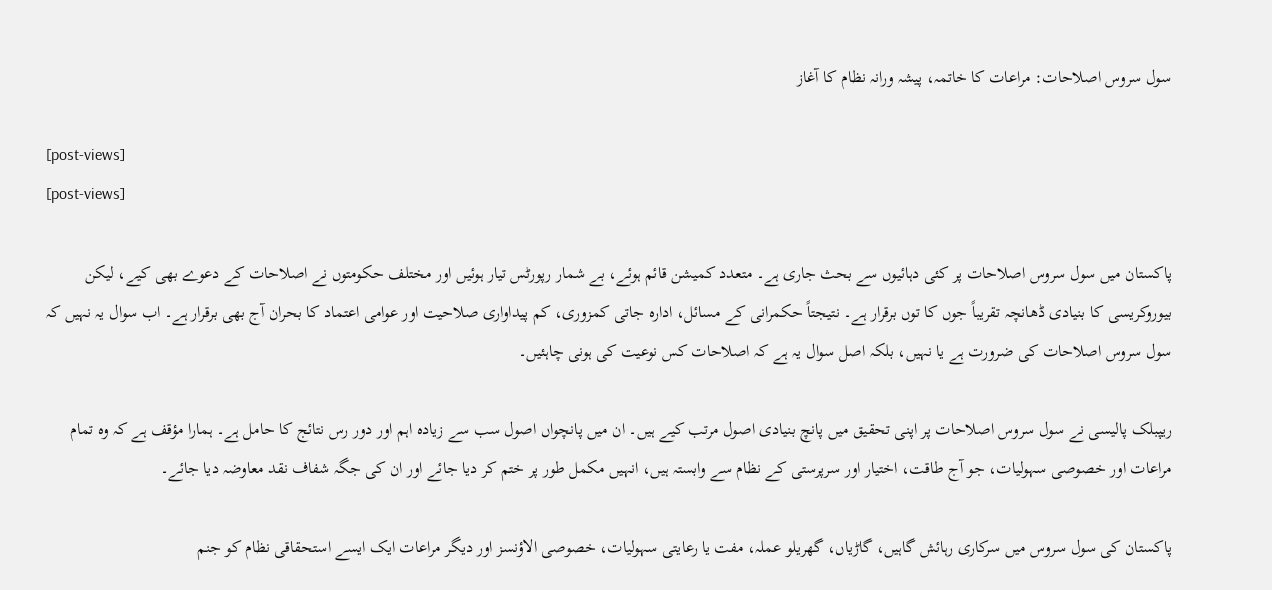سول سروس اصلاحات: مراعات کا خاتمہ، پیشہ ورانہ نظام کا آغاز

[post-views]
[post-views]

پاکستان میں سول سروس اصلاحات پر کئی دہائیوں سے بحث جاری ہے۔ متعدد کمیشن قائم ہوئے، بے شمار رپورٹس تیار ہوئیں اور مختلف حکومتوں نے اصلاحات کے دعوے بھی کیے، لیکن بیوروکریسی کا بنیادی ڈھانچہ تقریباً جوں کا توں برقرار ہے۔ نتیجتاً حکمرانی کے مسائل، ادارہ جاتی کمزوری، کم پیداواری صلاحیت اور عوامی اعتماد کا بحران آج بھی برقرار ہے۔ اب سوال یہ نہیں کہ سول سروس اصلاحات کی ضرورت ہے یا نہیں، بلکہ اصل سوال یہ ہے کہ اصلاحات کس نوعیت کی ہونی چاہئیں۔

ریپبلک پالیسی نے سول سروس اصلاحات پر اپنی تحقیق میں پانچ بنیادی اصول مرتب کیے ہیں۔ ان میں پانچواں اصول سب سے زیادہ اہم اور دور رس نتائج کا حامل ہے۔ ہمارا مؤقف ہے کہ وہ تمام مراعات اور خصوصی سہولیات، جو آج طاقت، اختیار اور سرپرستی کے نظام سے وابستہ ہیں، انہیں مکمل طور پر ختم کر دیا جائے اور ان کی جگہ شفاف نقد معاوضہ دیا جائے۔

پاکستان کی سول سروس میں سرکاری رہائش گاہیں، گاڑیاں، گھریلو عملہ، مفت یا رعایتی سہولیات، خصوصی الاؤنسز اور دیگر مراعات ایک ایسے استحقاقی نظام کو جنم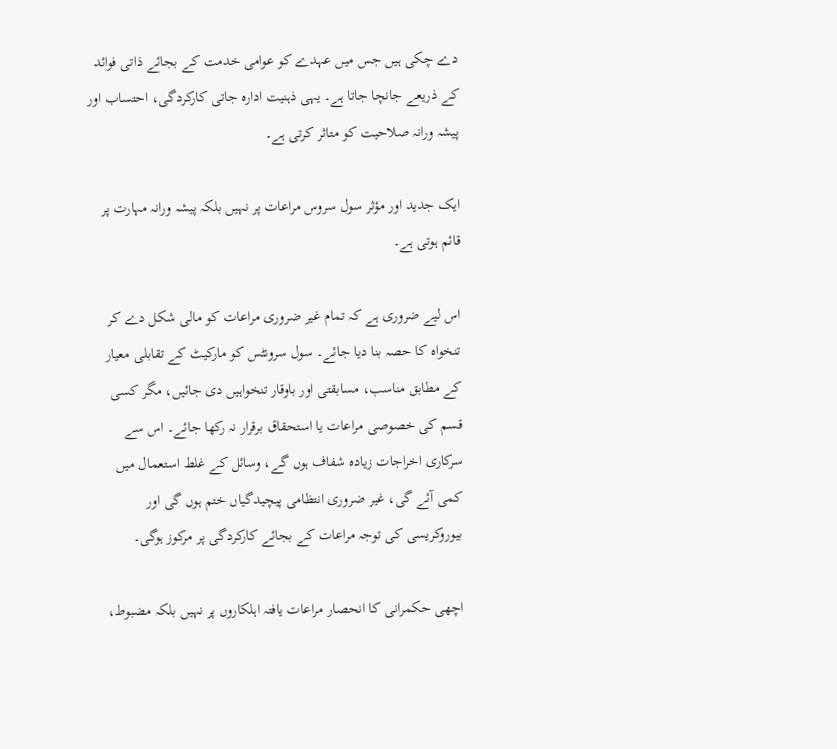دے چکی ہیں جس میں عہدے کو عوامی خدمت کے بجائے ذاتی فوائد کے ذریعے جانچا جاتا ہے۔ یہی ذہنیت ادارہ جاتی کارکردگی، احتساب اور پیشہ ورانہ صلاحیت کو متاثر کرتی ہے۔

ایک جدید اور مؤثر سول سروس مراعات پر نہیں بلکہ پیشہ ورانہ مہارت پر قائم ہوتی ہے۔

اس لیے ضروری ہے کہ تمام غیر ضروری مراعات کو مالی شکل دے کر تنخواہ کا حصہ بنا دیا جائے۔ سول سرونٹس کو مارکیٹ کے تقابلی معیار کے مطابق مناسب، مسابقتی اور باوقار تنخواہیں دی جائیں، مگر کسی قسم کی خصوصی مراعات یا استحقاق برقرار نہ رکھا جائے۔ اس سے سرکاری اخراجات زیادہ شفاف ہوں گے، وسائل کے غلط استعمال میں کمی آئے گی، غیر ضروری انتظامی پیچیدگیاں ختم ہوں گی اور بیوروکریسی کی توجہ مراعات کے بجائے کارکردگی پر مرکوز ہوگی۔

اچھی حکمرانی کا انحصار مراعات یافتہ اہلکاروں پر نہیں بلکہ مضبوط،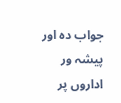جواب دہ اور پیشہ ور اداروں پر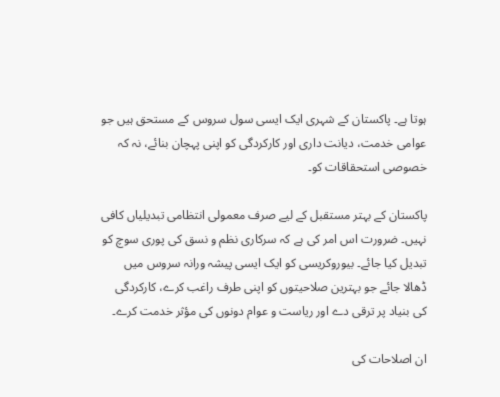ہوتا ہے۔ پاکستان کے شہری ایک ایسی سول سروس کے مستحق ہیں جو عوامی خدمت، دیانت داری اور کارکردگی کو اپنی پہچان بنائے، نہ کہ خصوصی استحقاقات کو۔

پاکستان کے بہتر مستقبل کے لیے صرف معمولی انتظامی تبدیلیاں کافی نہیں۔ ضرورت اس امر کی ہے کہ سرکاری نظم و نسق کی پوری سوچ کو تبدیل کیا جائے۔ بیوروکریسی کو ایک ایسی پیشہ ورانہ سروس میں ڈھالا جائے جو بہترین صلاحیتوں کو اپنی طرف راغب کرے، کارکردگی کی بنیاد پر ترقی دے اور ریاست و عوام دونوں کی مؤثر خدمت کرے۔

ان اصلاحات کی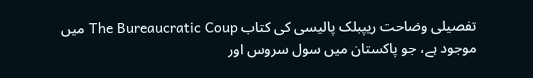تفصیلی وضاحت ریپبلک پالیسی کی کتاب The Bureaucratic Coup میں موجود ہے، جو پاکستان میں سول سروس اور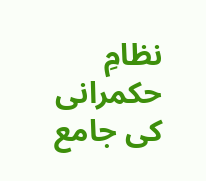نظامِ حکمرانی کی جامع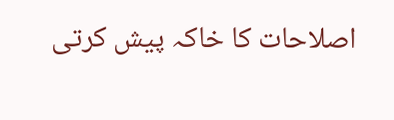اصلاحات کا خاکہ پیش کرتی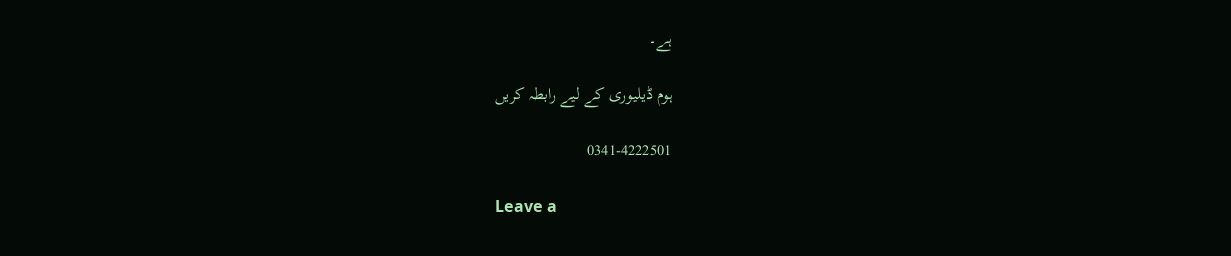ہے۔

ہوم ڈیلیوری کے لیے رابطہ کریں

0341-4222501

Leave a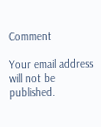Comment

Your email address will not be published.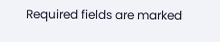Required fields are marked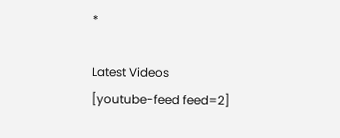*

Latest Videos
[youtube-feed feed=2]